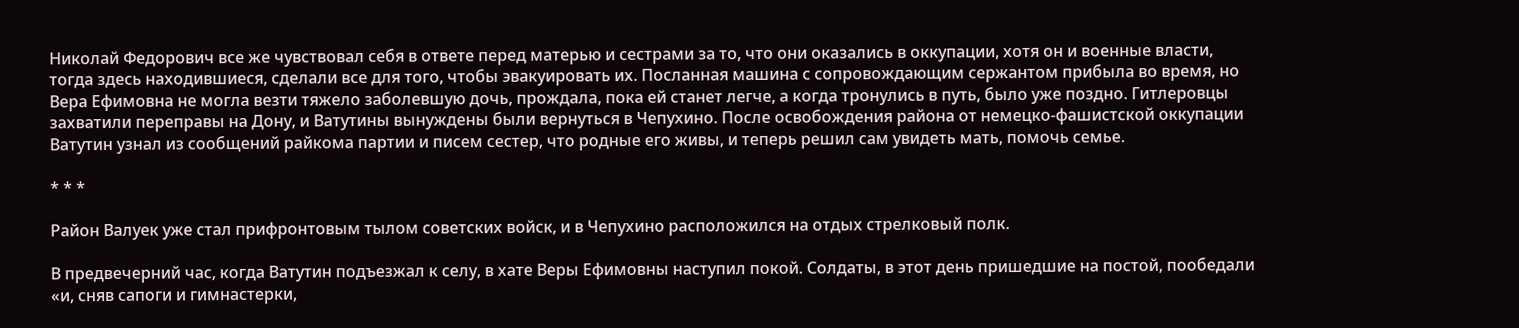Николай Федорович все же чувствовал себя в ответе перед матерью и сестрами за то, что они оказались в оккупации, хотя он и военные власти, тогда здесь находившиеся, сделали все для того, чтобы эвакуировать их. Посланная машина с сопровождающим сержантом прибыла во время, но Вера Ефимовна не могла везти тяжело заболевшую дочь, прождала, пока ей станет легче, а когда тронулись в путь, было уже поздно. Гитлеровцы захватили переправы на Дону, и Ватутины вынуждены были вернуться в Чепухино. После освобождения района от немецко-фашистской оккупации Ватутин узнал из сообщений райкома партии и писем сестер, что родные его живы, и теперь решил сам увидеть мать, помочь семье.

* * *

Район Валуек уже стал прифронтовым тылом советских войск, и в Чепухино расположился на отдых стрелковый полк.

В предвечерний час, когда Ватутин подъезжал к селу, в хате Веры Ефимовны наступил покой. Солдаты, в этот день пришедшие на постой, пообедали «и, сняв сапоги и гимнастерки,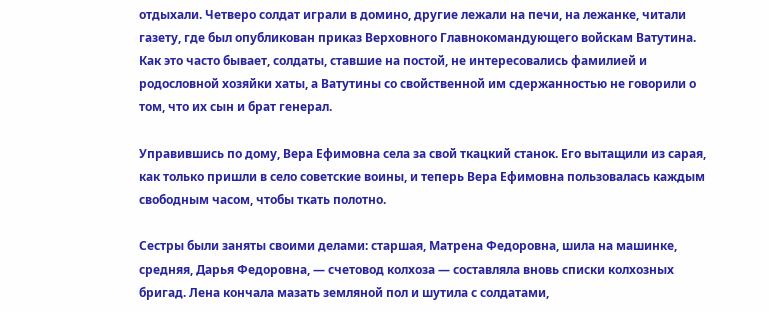отдыхали. Четверо солдат играли в домино, другие лежали на печи, на лежанке, читали газету, где был опубликован приказ Верховного Главнокомандующего войскам Ватутина. Как это часто бывает, солдаты, ставшие на постой, не интересовались фамилией и родословной хозяйки хаты, а Ватутины со свойственной им сдержанностью не говорили о том, что их сын и брат генерал.

Управившись по дому, Вера Ефимовна села за свой ткацкий станок. Его вытащили из сарая, как только пришли в село советские воины, и теперь Вера Ефимовна пользовалась каждым свободным часом, чтобы ткать полотно.

Сестры были заняты своими делами: старшая, Матрена Федоровна, шила на машинке, средняя, Дарья Федоровна, — счетовод колхоза — составляла вновь списки колхозных бригад. Лена кончала мазать земляной пол и шутила с солдатами,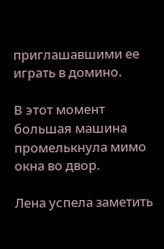приглашавшими ее играть в домино.

В этот момент большая машина промелькнула мимо окна во двор.

Лена успела заметить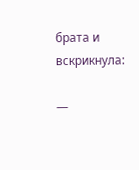брата и вскрикнула:

—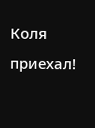Коля приехал!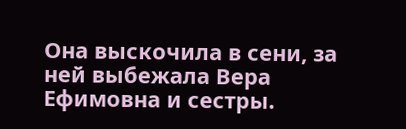Она выскочила в сени, за ней выбежала Вера Ефимовна и сестры.